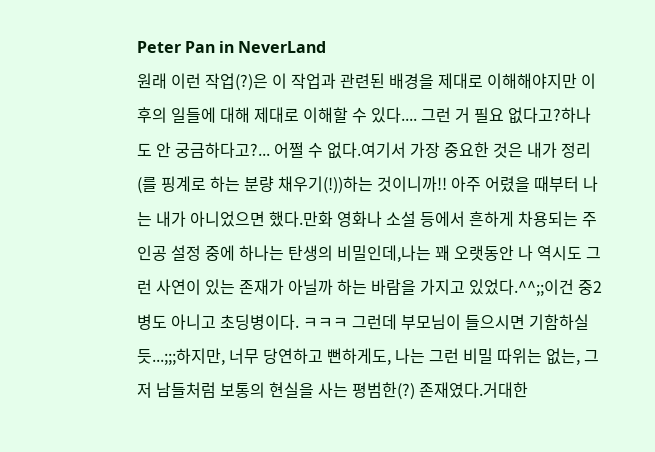Peter Pan in NeverLand
원래 이런 작업(?)은 이 작업과 관련된 배경을 제대로 이해해야지만 이후의 일들에 대해 제대로 이해할 수 있다.... 그런 거 필요 없다고?하나도 안 궁금하다고?... 어쩔 수 없다.여기서 가장 중요한 것은 내가 정리(를 핑계로 하는 분량 채우기(!))하는 것이니까!! 아주 어렸을 때부터 나는 내가 아니었으면 했다.만화 영화나 소설 등에서 흔하게 차용되는 주인공 설정 중에 하나는 탄생의 비밀인데,나는 꽤 오랫동안 나 역시도 그런 사연이 있는 존재가 아닐까 하는 바람을 가지고 있었다.^^;;이건 중2병도 아니고 초딩병이다. ㅋㅋㅋ 그런데 부모님이 들으시면 기함하실 듯...;;;하지만, 너무 당연하고 뻔하게도, 나는 그런 비밀 따위는 없는, 그저 남들처럼 보통의 현실을 사는 평범한(?) 존재였다.거대한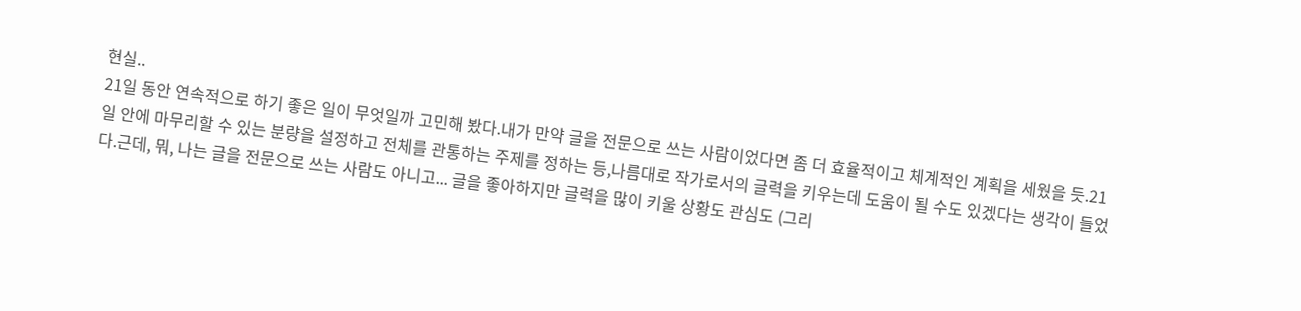현실..
21일 동안 연속적으로 하기 좋은 일이 무엇일까 고민해 봤다.내가 만약 글을 전문으로 쓰는 사람이었다면 좀 더 효율적이고 체계적인 계획을 세웠을 듯.21일 안에 마무리할 수 있는 분량을 설정하고 전체를 관통하는 주제를 정하는 등,나름대로 작가로서의 글력을 키우는데 도움이 될 수도 있겠다는 생각이 들었다.근데, 뭐, 나는 글을 전문으로 쓰는 사람도 아니고... 글을 좋아하지만 글력을 많이 키울 상황도 관심도 (그리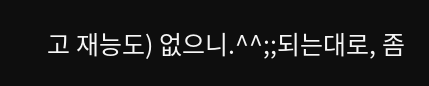고 재능도) 없으니.^^;;되는대로, 좀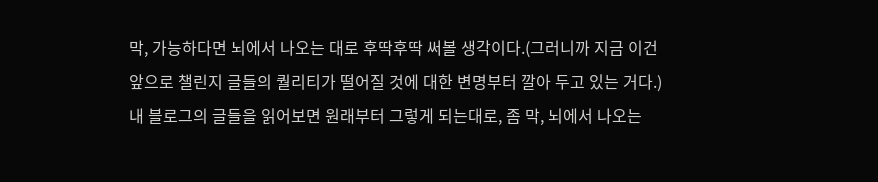막, 가능하다면 뇌에서 나오는 대로 후딱후딱 써볼 생각이다.(그러니까 지금 이건 앞으로 챌린지 글들의 퀄리티가 떨어질 것에 대한 변명부터 깔아 두고 있는 거다.) 내 블로그의 글들을 읽어보면 원래부터 그렇게 되는대로, 좀 막, 뇌에서 나오는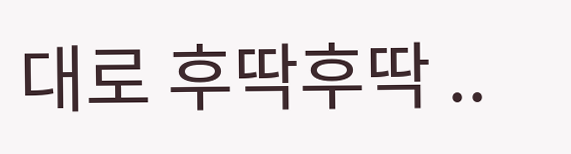대로 후딱후딱 ..